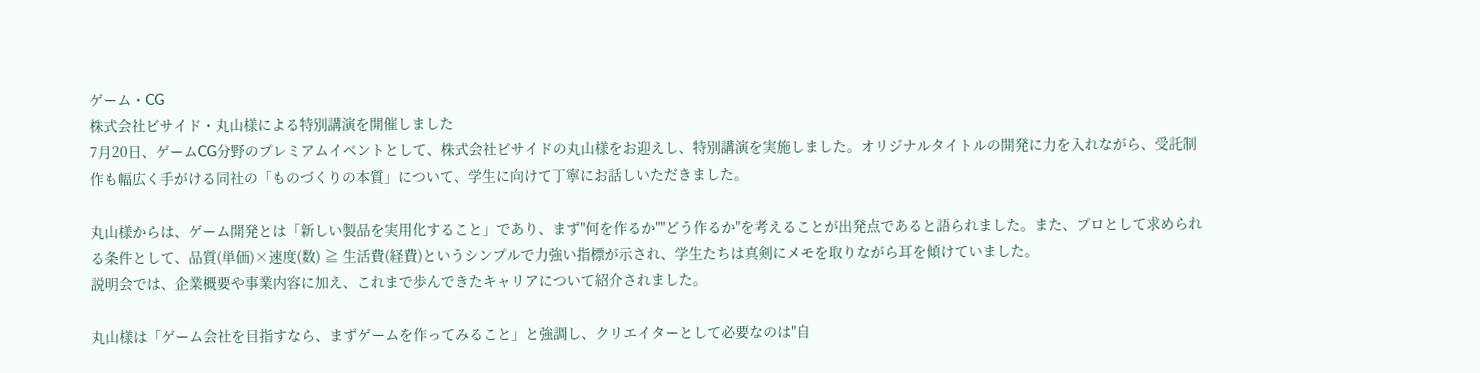ゲーム・CG
株式会社ビサイド・丸山様による特別講演を開催しました
7月20日、ゲームCG分野のプレミアムイベントとして、株式会社ビサイドの丸山様をお迎えし、特別講演を実施しました。オリジナルタイトルの開発に力を入れながら、受託制作も幅広く手がける同社の「ものづくりの本質」について、学生に向けて丁寧にお話しいただきました。

丸山様からは、ゲーム開発とは「新しい製品を実用化すること」であり、まず"何を作るか""どう作るか"を考えることが出発点であると語られました。また、プロとして求められる条件として、品質(単価)×速度(数) ≧ 生活費(経費)というシンプルで力強い指標が示され、学生たちは真剣にメモを取りながら耳を傾けていました。
説明会では、企業概要や事業内容に加え、これまで歩んできたキャリアについて紹介されました。

丸山様は「ゲーム会社を目指すなら、まずゲームを作ってみること」と強調し、クリエイターとして必要なのは"自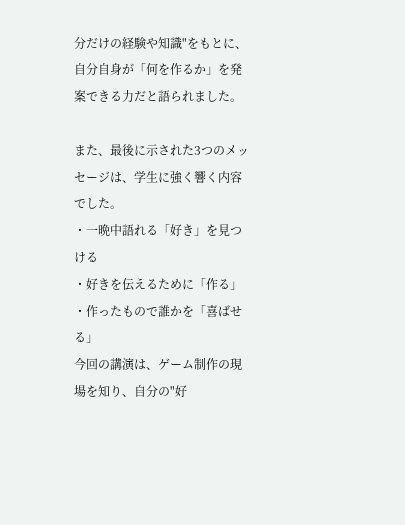分だけの経験や知識"をもとに、自分自身が「何を作るか」を発案できる力だと語られました。

また、最後に示された3つのメッセージは、学生に強く響く内容でした。
・一晩中語れる「好き」を見つける
・好きを伝えるために「作る」
・作ったもので誰かを「喜ばせる」
今回の講演は、ゲーム制作の現場を知り、自分の"好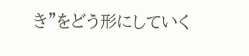き"をどう形にしていく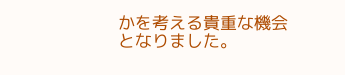かを考える貴重な機会となりました。